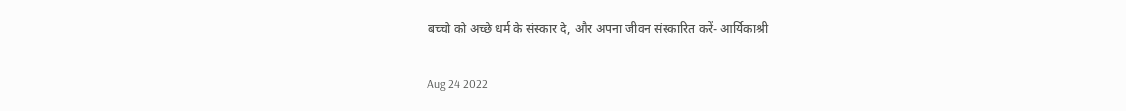बच्चो को अच्छे धर्म के संस्कार दे, और अपना जीवन संस्कारित करें- आर्यिकाश्री

Aug 24 2022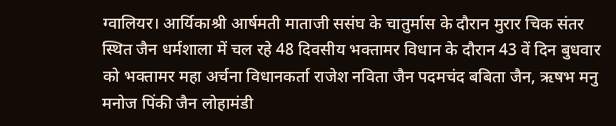ग्वालियर। आर्यिकाश्री आर्षमती माताजी ससंघ के चातुर्मास के दौरान मुरार चिक संतर स्थित जैन धर्मशाला में चल रहे 48 दिवसीय भक्तामर विधान के दौरान 43 वें दिन बुधवार को भक्तामर महा अर्चना विधानकर्ता राजेश नविता जैन पदमचंद बबिता जैन, ऋषभ मनु मनोज पिंकी जैन लोहामंडी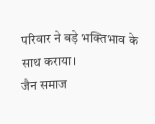परिवार ने बड़े भक्तिभाव के साथ कराया।
जैन समाज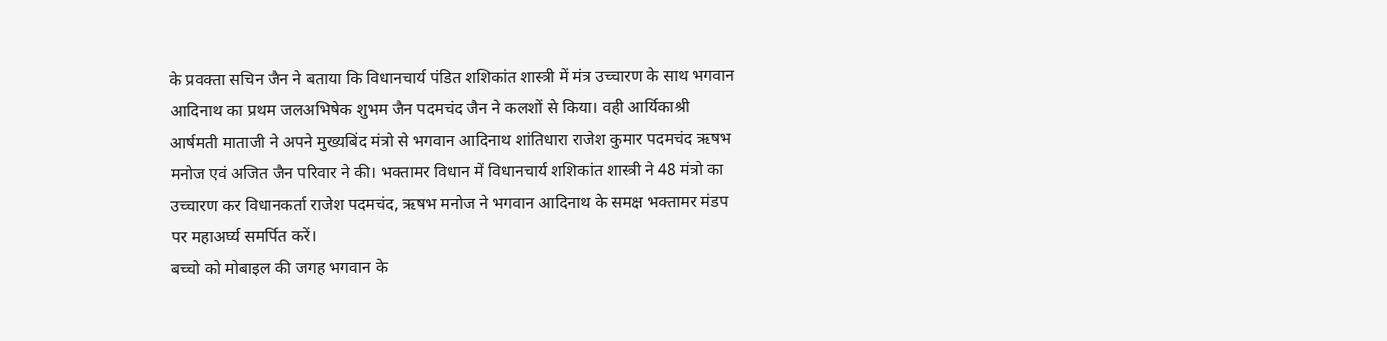के प्रवक्ता सचिन जैन ने बताया कि विधानचार्य पंडित शशिकांत शास्त्री में मंत्र उच्चारण के साथ भगवान आदिनाथ का प्रथम जलअभिषेक शुभम जैन पदमचंद जैन ने कलशों से किया। वही आर्यिकाश्री आर्षमती माताजी ने अपने मुख्यबिंद मंत्रो से भगवान आदिनाथ शांतिधारा राजेश कुमार पदमचंद ऋषभ मनोज एवं अजित जैन परिवार ने की। भक्तामर विधान में विधानचार्य शशिकांत शास्त्री ने 48 मंत्रो का उच्चारण कर विधानकर्ता राजेश पदमचंद, ऋषभ मनोज ने भगवान आदिनाथ के समक्ष भक्तामर मंडप पर महाअर्घ्य समर्पित करें।
बच्चो को मोबाइल की जगह भगवान के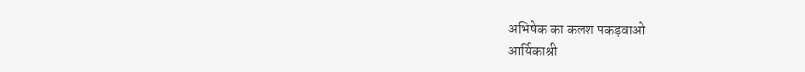अभिषेक का कलश पकड़वाओ
आर्यिकाश्री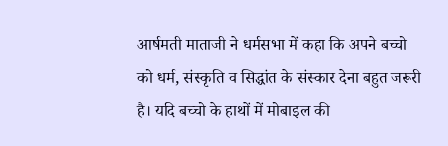आर्षमती माताजी ने धर्मसभा में कहा कि अपने बच्चो को धर्म, संस्कृति व सिद्धांत के संस्कार देना बहुत जरूरी है। यदि बच्चो के हाथों में मोबाइल की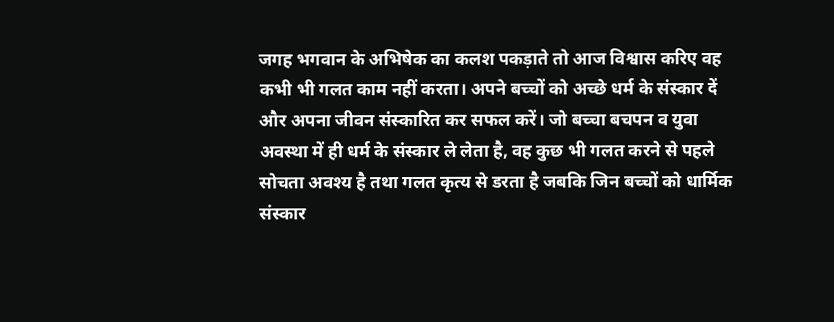जगह भगवान के अभिषेक का कलश पकड़ाते तो आज विश्वास करिए वह कभी भी गलत काम नहीं करता। अपने बच्चों को अच्छे धर्म के संस्कार दें और अपना जीवन संस्कारित कर सफल करें। जो बच्चा बचपन व युवा अवस्था में ही धर्म के संस्कार ले लेता है, वह कुछ भी गलत करने से पहले सोचता अवश्य है तथा गलत कृत्य से डरता है जबकि जिन बच्चों को धार्मिक संस्कार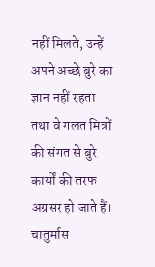नहीं मिलते, उन्हें अपने अच्छे बुरे का ज्ञान नहीं रहता तथा वे गलत मित्रों की संगत से बुरे कार्यों की तरफ अग्रसर हो जाते हैं। चातुर्मास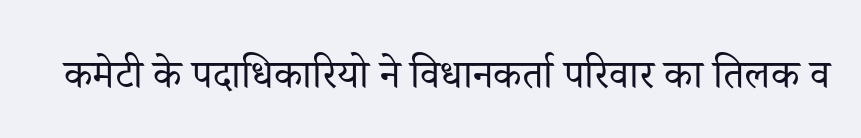कमेटी के पदाधिकारियो ने विधानकर्ता परिवार का तिलक व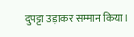दुपट्टा उड़ाकर सम्मान किया।